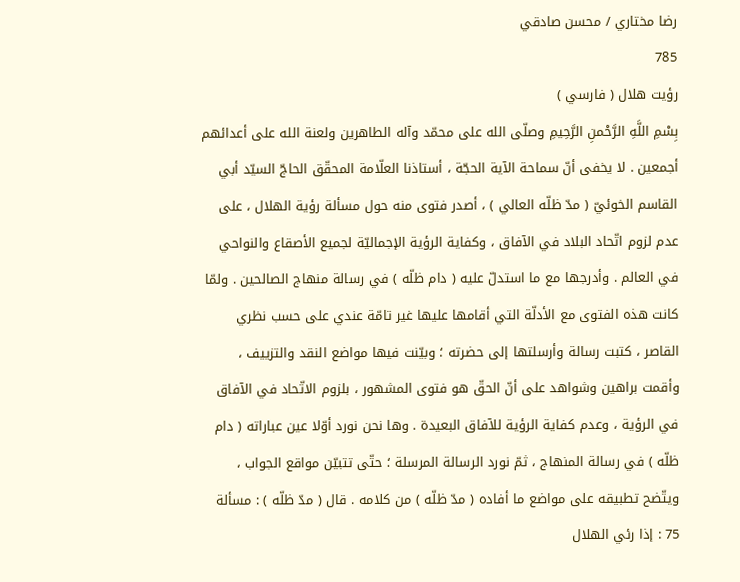رضا مختاري / محسن صادقي
785
رؤيت هلال ( فارسي )
بِسْمِ اللَّهِ الرَّحْمنِ الرَّحِيمِ وصلّى الله على محمّد وآله الطاهرين ولعنة الله على أعدائهم أجمعين . لا يخفى أنّ سماحة الآية الحجّة ، أستاذنا العلّامة المحقّق الحاجّ السيّد أبي القاسم الخوئيّ ( مدّ ظلّه العالي ) ، أصدر فتوى منه حول مسألة رؤية الهلال ، على عدم لزوم اتّحاد البلاد في الآفاق ، وكفاية الرؤية الإجماليّة لجميع الأصقاع والنواحي في العالم . وأدرجها مع ما استدلّ عليه ( دام ظلّه ) في رسالة منهاج الصالحين . ولمّا كانت هذه الفتوى مع الأدلّة التي أقامها عليها غير تامّة عندي على حسب نظري القاصر ، كتبت رسالة وأرسلتها إلى حضرته ؛ وبيّنت فيها مواضع النقد والتزييف ، وأقمت براهين وشواهد على أنّ الحقّ هو فتوى المشهور ، بلزوم الاتّحاد في الآفاق في الرؤية ، وعدم كفاية الرؤية للآفاق البعيدة . وها نحن نورد أوّلا عين عباراته ( دام ظلّه ) في رسالة المنهاج ، ثمّ نورد الرسالة المرسلة ؛ حتّى تتبيّن مواقع الجواب ، ويتّضح تطبيقه على مواضع ما أفاده ( مدّ ظلّه ) من كلامه . قال ( مدّ ظلّه ) : مسألة 75 : إذا رئي الهلال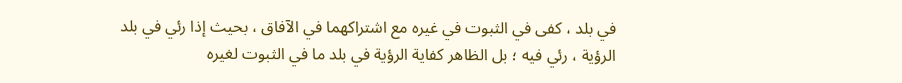في بلد ، كفى في الثبوت في غيره مع اشتراكهما في الآفاق ، بحيث إذا رئي في بلد الرؤية ، رئي فيه ؛ بل الظاهر كفاية الرؤية في بلد ما في الثبوت لغيره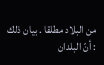من البلاد مطلقا . بيان ذلك : أنّ البلدان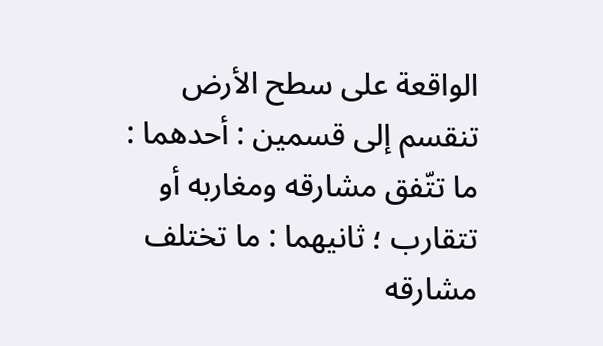الواقعة على سطح الأرض تنقسم إلى قسمين : أحدهما : ما تتّفق مشارقه ومغاربه أو تتقارب ؛ ثانيهما : ما تختلف مشارقه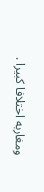ومغاربه اختلافا كبيرا .